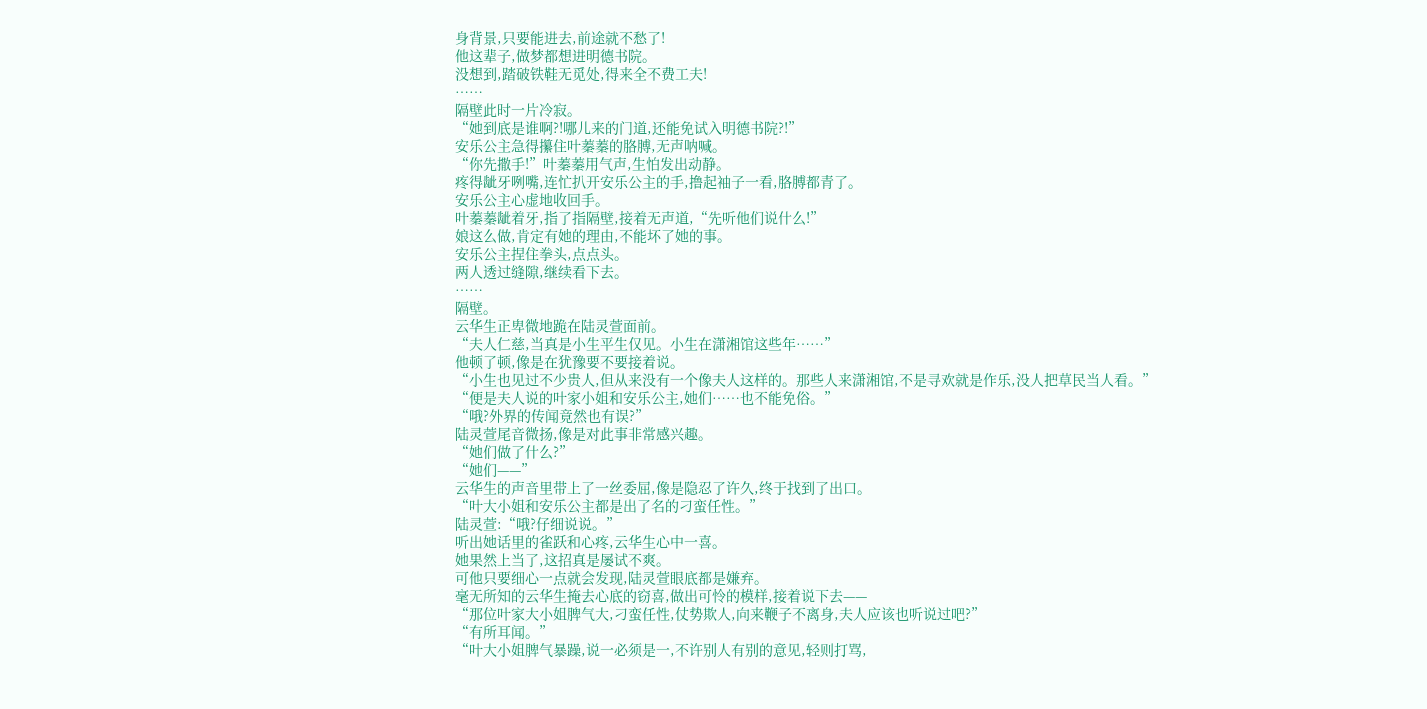身背景,只要能进去,前途就不愁了!
他这辈子,做梦都想进明德书院。
没想到,踏破铁鞋无觅处,得来全不费工夫!
……
隔壁此时一片冷寂。
“她到底是谁啊?!哪儿来的门道,还能免试入明德书院?!”
安乐公主急得攥住叶蓁蓁的胳膊,无声呐喊。
“你先撒手!”叶蓁蓁用气声,生怕发出动静。
疼得龇牙咧嘴,连忙扒开安乐公主的手,撸起袖子一看,胳膊都青了。
安乐公主心虚地收回手。
叶蓁蓁龇着牙,指了指隔壁,接着无声道,“先听他们说什么!”
娘这么做,肯定有她的理由,不能坏了她的事。
安乐公主捏住拳头,点点头。
两人透过缝隙,继续看下去。
……
隔壁。
云华生正卑微地跪在陆灵萱面前。
“夫人仁慈,当真是小生平生仅见。小生在潇湘馆这些年……”
他顿了顿,像是在犹豫要不要接着说。
“小生也见过不少贵人,但从来没有一个像夫人这样的。那些人来潇湘馆,不是寻欢就是作乐,没人把草民当人看。”
“便是夫人说的叶家小姐和安乐公主,她们……也不能免俗。”
“哦?外界的传闻竟然也有误?”
陆灵萱尾音微扬,像是对此事非常感兴趣。
“她们做了什么?”
“她们——”
云华生的声音里带上了一丝委屈,像是隐忍了许久,终于找到了出口。
“叶大小姐和安乐公主都是出了名的刁蛮任性。”
陆灵萱:“哦?仔细说说。”
听出她话里的雀跃和心疼,云华生心中一喜。
她果然上当了,这招真是屡试不爽。
可他只要细心一点就会发现,陆灵萱眼底都是嫌弃。
毫无所知的云华生掩去心底的窃喜,做出可怜的模样,接着说下去——
“那位叶家大小姐脾气大,刁蛮任性,仗势欺人,向来鞭子不离身,夫人应该也听说过吧?”
“有所耳闻。”
“叶大小姐脾气暴躁,说一必须是一,不许别人有别的意见,轻则打骂,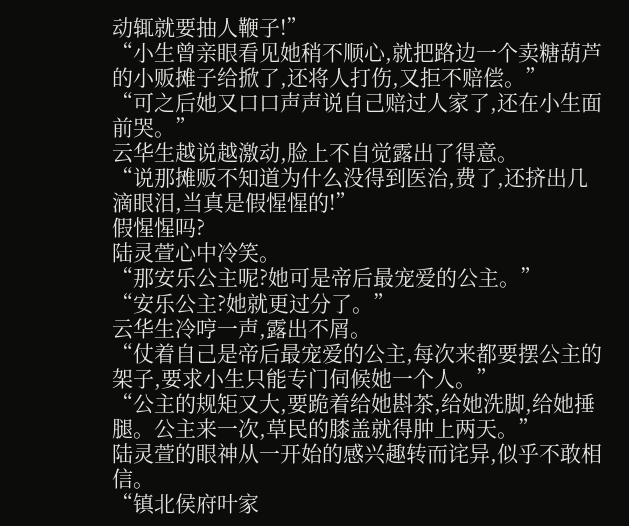动辄就要抽人鞭子!”
“小生曾亲眼看见她稍不顺心,就把路边一个卖糖葫芦的小贩摊子给掀了,还将人打伤,又拒不赔偿。”
“可之后她又口口声声说自己赔过人家了,还在小生面前哭。”
云华生越说越激动,脸上不自觉露出了得意。
“说那摊贩不知道为什么没得到医治,费了,还挤出几滴眼泪,当真是假惺惺的!”
假惺惺吗?
陆灵萱心中冷笑。
“那安乐公主呢?她可是帝后最宠爱的公主。”
“安乐公主?她就更过分了。”
云华生冷哼一声,露出不屑。
“仗着自己是帝后最宠爱的公主,每次来都要摆公主的架子,要求小生只能专门伺候她一个人。”
“公主的规矩又大,要跪着给她斟茶,给她洗脚,给她捶腿。公主来一次,草民的膝盖就得肿上两天。”
陆灵萱的眼神从一开始的感兴趣转而诧异,似乎不敢相信。
“镇北侯府叶家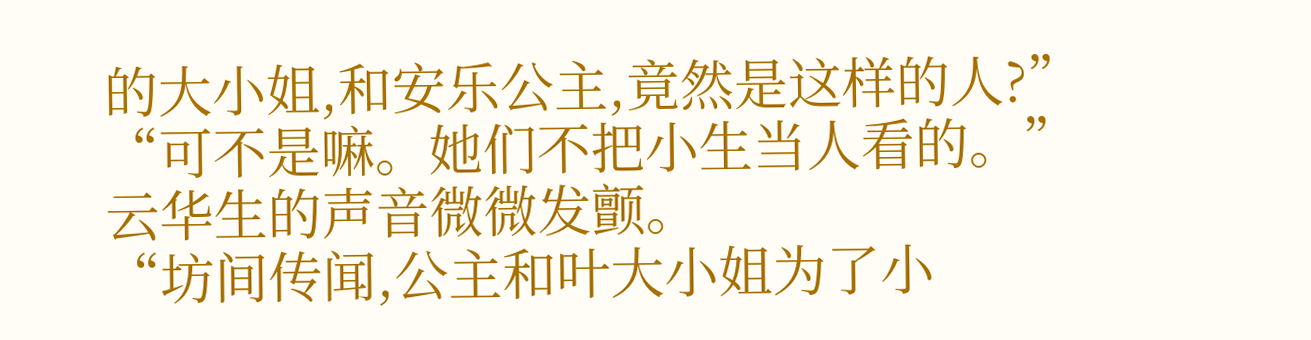的大小姐,和安乐公主,竟然是这样的人?”
“可不是嘛。她们不把小生当人看的。”
云华生的声音微微发颤。
“坊间传闻,公主和叶大小姐为了小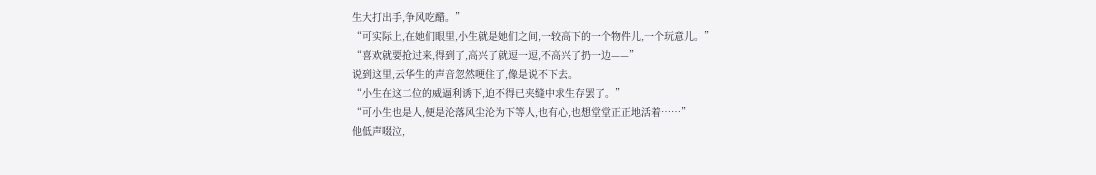生大打出手,争风吃醋。”
“可实际上,在她们眼里,小生就是她们之间,一较高下的一个物件儿,一个玩意儿。”
“喜欢就要抢过来,得到了,高兴了就逗一逗,不高兴了扔一边——”
说到这里,云华生的声音忽然哽住了,像是说不下去。
“小生在这二位的威逼利诱下,迫不得已夹缝中求生存罢了。”
“可小生也是人,便是沦落风尘沦为下等人,也有心,也想堂堂正正地活着……”
他低声啜泣,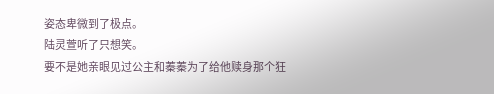姿态卑微到了极点。
陆灵萱听了只想笑。
要不是她亲眼见过公主和蓁蓁为了给他赎身那个狂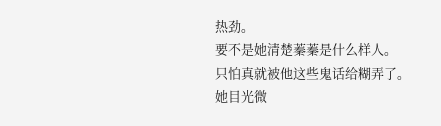热劲。
要不是她清楚蓁蓁是什么样人。
只怕真就被他这些鬼话给糊弄了。
她目光微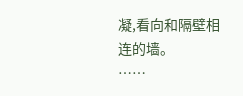凝,看向和隔壁相连的墙。
……